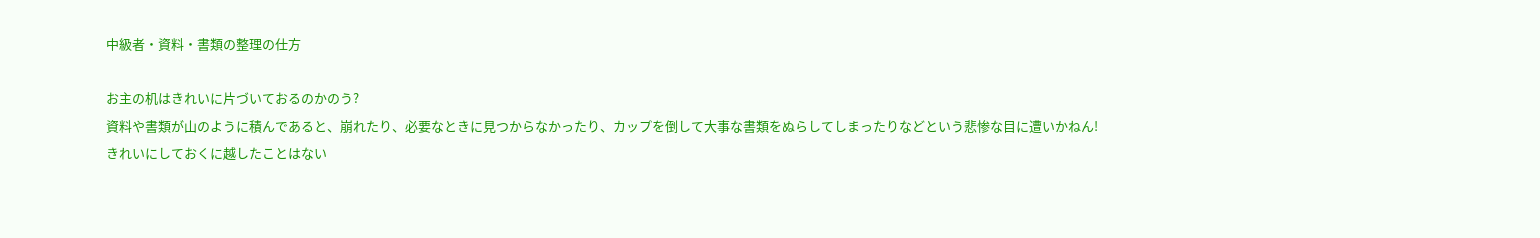中級者・資料・書類の整理の仕方

お主の机はきれいに片づいておるのかのう?
資料や書類が山のように積んであると、崩れたり、必要なときに見つからなかったり、カップを倒して大事な書類をぬらしてしまったりなどという悲惨な目に遭いかねん!
きれいにしておくに越したことはない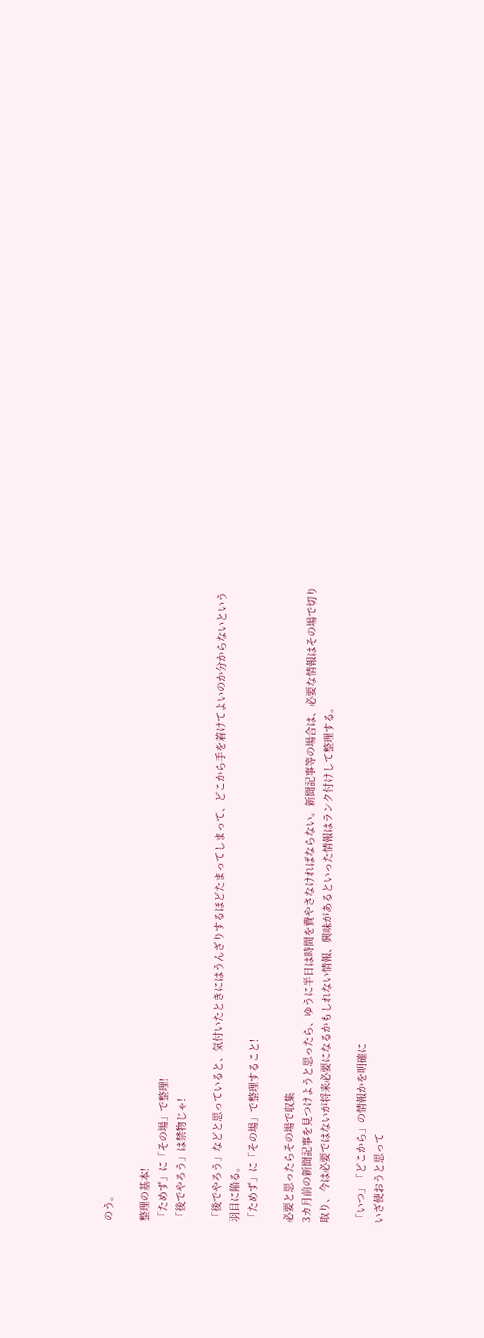のう。

整理の基本!
「ためず」に「その場」で整理!
「後でやろう」は禁物じゃ!

「後でやろう」などと思っていると、気付いたときにはうんざりするほどたまってしまって、どこから手を着けてよいのか分からないという羽目に陥る。
「ためず」に「その場」で整理すること!

必要と思ったらその場で収集
3カ月前の新聞記事を見つけようと思ったら、ゆうに半日は時間を費やさなければならない。新聞記事等の場合は、必要な情報はその場で切り取り、今は必要ではないが将来必要になるかもしれない情報、興味があるといった情報はランク付けして整理する。

「いつ」「どこから」の情報かを明確に
いざ使おうと思って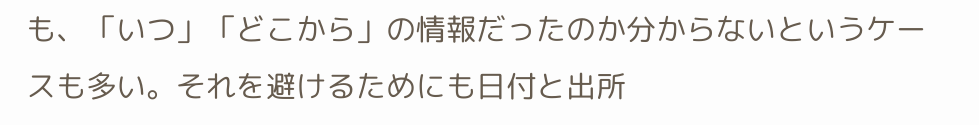も、「いつ」「どこから」の情報だったのか分からないというケースも多い。それを避けるためにも日付と出所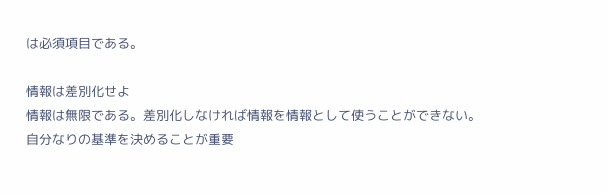は必須項目である。

情報は差別化せよ
情報は無限である。差別化しなければ情報を情報として使うことができない。自分なりの基準を決めることが重要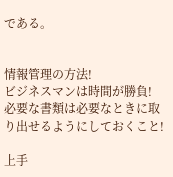である。


情報管理の方法!
ビジネスマンは時間が勝負!
必要な書類は必要なときに取り出せるようにしておくこと!

上手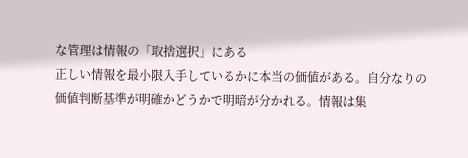な管理は情報の「取捨選択」にある
正しい情報を最小限入手しているかに本当の価値がある。自分なりの価値判断基準が明確かどうかで明暗が分かれる。情報は集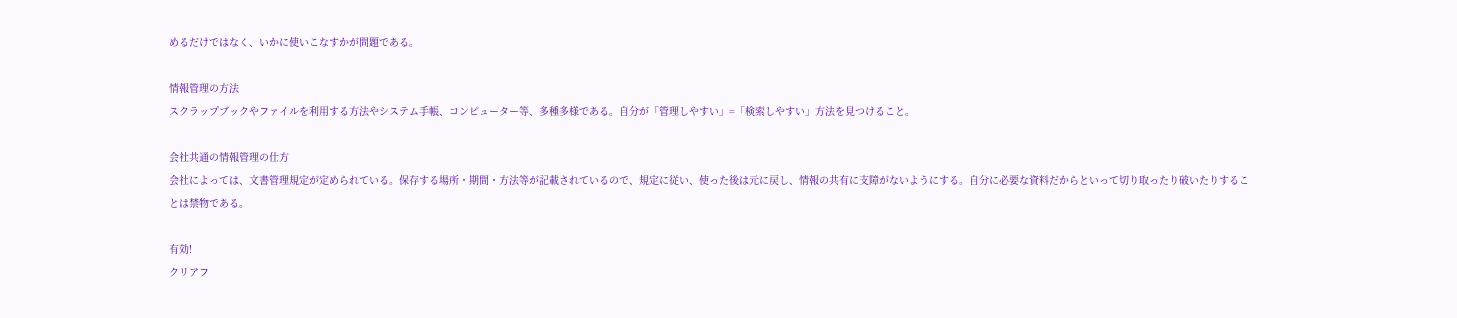めるだけではなく、いかに使いこなすかが問題である。

情報管理の方法
スクラップブックやファイルを利用する方法やシステム手帳、コンピューター等、多種多様である。自分が「管理しやすい」=「検索しやすい」方法を見つけること。

会社共通の情報管理の仕方
会社によっては、文書管理規定が定められている。保存する場所・期間・方法等が記載されているので、規定に従い、使った後は元に戻し、情報の共有に支障がないようにする。自分に必要な資料だからといって切り取ったり破いたりすることは禁物である。

有効!
クリアフ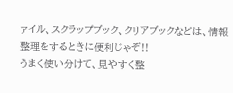ァイル、スクラップブック、クリアブックなどは、情報整理をするときに便利じゃぞ!!
うまく使い分けて、見やすく整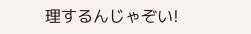理するんじゃぞい!